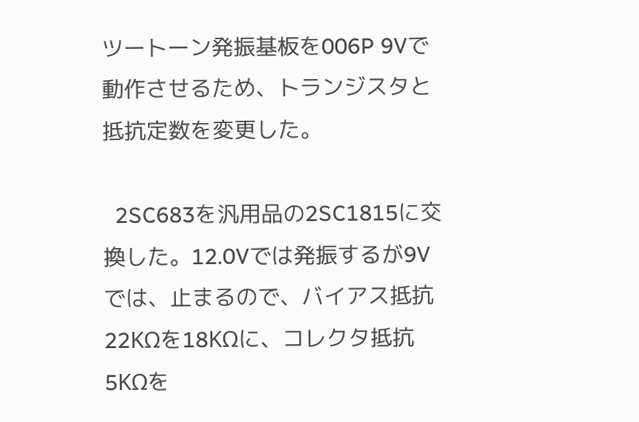ツートーン発振基板を006P 9Vで動作させるため、トランジスタと抵抗定数を変更した。

  2SC683を汎用品の2SC1815に交換した。12.0Vでは発振するが9Vでは、止まるので、バイアス抵抗22KΩを18KΩに、コレクタ抵抗5KΩを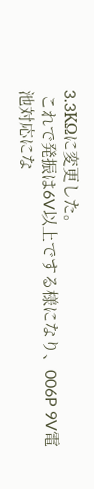3.3KΩに変更した。
 これで発振は6V以上でする様になり、006P 9V電池対応にな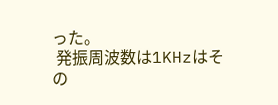った。
 発振周波数は1KHzはその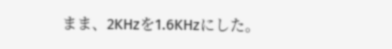まま、2KHzを1.6KHzにした。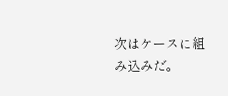次はケースに組み込みだ。